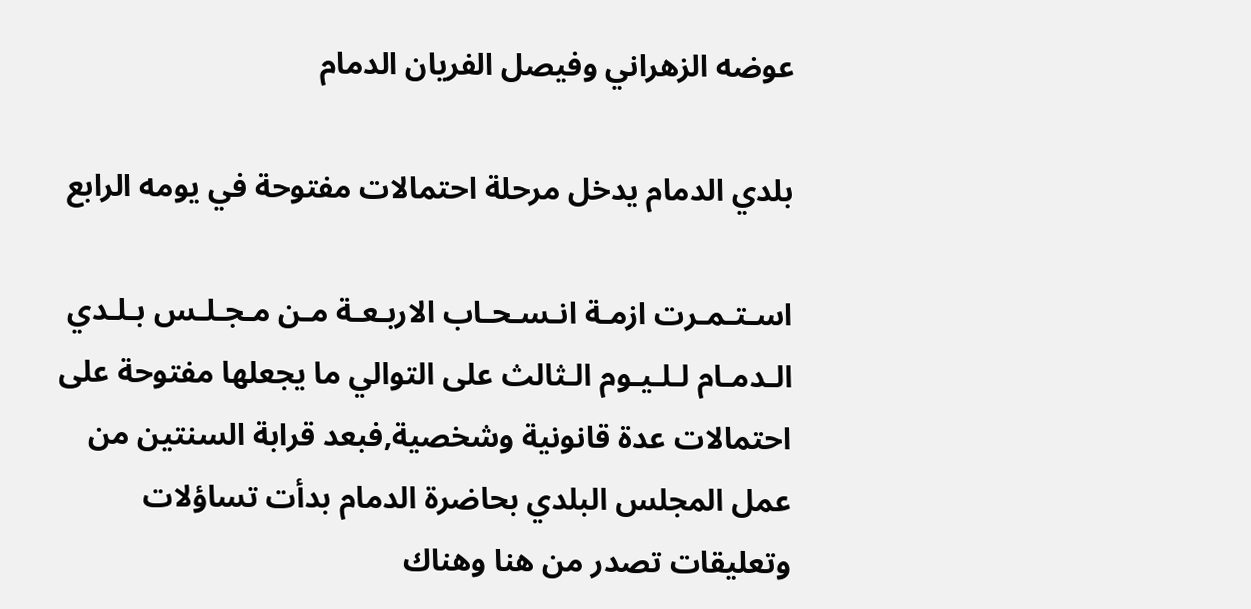عوضه الزهراني وفيصل الفريان الدمام

بلدي الدمام يدخل مرحلة احتمالات مفتوحة في يومه الرابع

اسـتـمـرت ازمـة انـسـحـاب الاربـعـة مـن مـجـلـس بـلـدي الـدمـام لـلـيـوم الـثالث على التوالي ما يجعلها مفتوحة على احتمالات عدة قانونية وشخصية,فبعد قرابة السنتين من عمل المجلس البلدي بحاضرة الدمام بدأت تساؤلات وتعليقات تصدر من هنا وهناك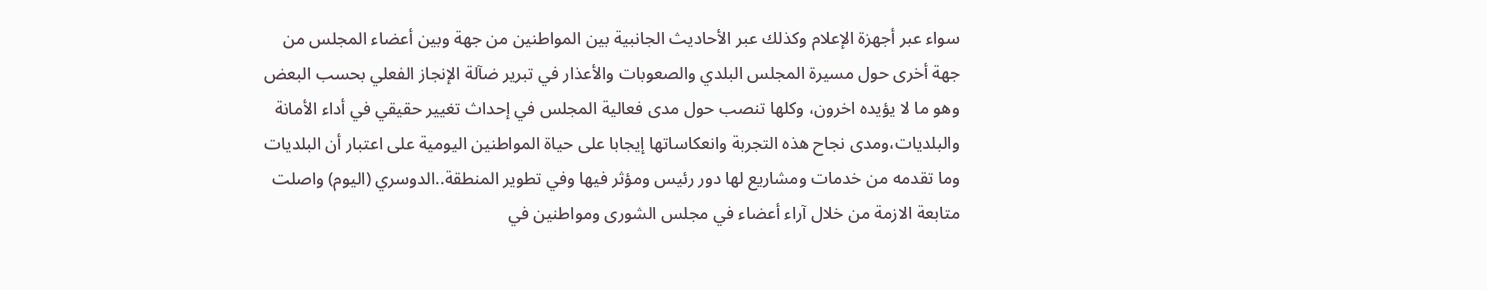سواء عبر أجهزة الإعلام وكذلك عبر الأحاديث الجانبية بين المواطنين من جهة وبين أعضاء المجلس من جهة أخرى حول مسيرة المجلس البلدي والصعوبات والأعذار في تبرير ضآلة الإنجاز الفعلي بحسب البعض وهو ما لا يؤيده اخرون، وكلها تنصب حول مدى فعالية المجلس في إحداث تغيير حقيقي في أداء الأمانة والبلديات،ومدى نجاح هذه التجربة وانعكاساتها إيجابا على حياة المواطنين اليومية على اعتبار أن البلديات وما تقدمه من خدمات ومشاريع لها دور رئيس ومؤثر فيها وفي تطوير المنطقة..الدوسري (اليوم) واصلت متابعة الازمة من خلال آراء أعضاء في مجلس الشورى ومواطنين في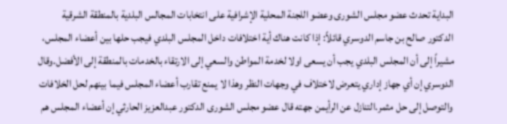البداية تحدث عضو مجلس الشورى وعضو اللجنة المحلية الإشرافية على انتخابات المجالس البلدية بالمنطقة الشرقية الدكتور صالح بن جاسم الدوسري قائلاً: إذا كانت هناك أية اختلافات داخل المجلس البلدي فيجب حلها بين أعضاء المجلس، مشيراً إلى أن المجلس البلدي يجب أن يسعى اولا لخدمة المواطن والسعي إلى الارتقاء بالخدمات بالمنطقة إلى الأفضل.وقال الدوسري إن أي جهاز إداري يتعرض لاختلاف في وجهات النظر وهذا لا يمنع تقارب أعضاء المجلس فيما بينهم لحل الخلافات والتوصل إلى حل مثمر.التنازل عن الرأيمن جهته قال عضو مجلس الشورى الدكتور عبدالعزيز الحارثي إن أعضاء المجلس هم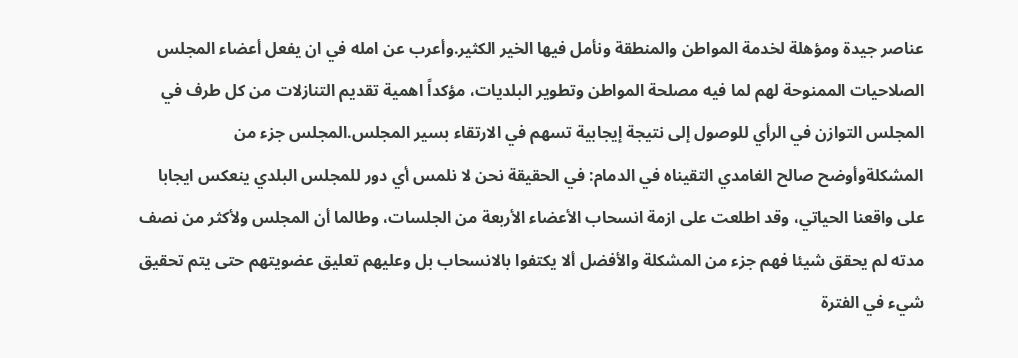عناصر جيدة ومؤهلة لخدمة المواطن والمنطقة ونأمل فيها الخير الكثير.وأعرب عن امله في ان يفعل أعضاء المجلس الصلاحيات الممنوحة لهم لما فيه مصلحة المواطن وتطوير البلديات، مؤكداً اهمية تقديم التنازلات من كل طرف في المجلس التوازن في الرأي للوصول إلى نتيجة إيجابية تسهم في الارتقاء بسير المجلس.المجلس جزء من المشكلةوأوضح صالح الغامدي التقيناه في الدمام: في الحقيقة نحن لا نلمس أي دور للمجلس البلدي ينعكس ايجابا على واقعنا الحياتي، وقد اطلعت على ازمة انسحاب الأعضاء الأربعة من الجلسات، وطالما أن المجلس ولأكثر من نصف مدته لم يحقق شيئا فهم جزء من المشكلة والأفضل ألا يكتفوا بالانسحاب بل وعليهم تعليق عضويتهم حتى يتم تحقيق شيء في الفترة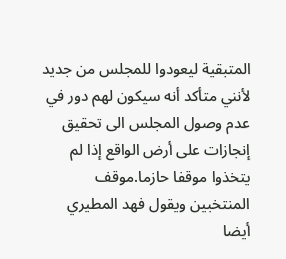المتبقية ليعودوا للمجلس من جديد لأنني متأكد أنه سيكون لهم دور في عدم وصول المجلس الى تحقيق إنجازات على أرض الواقع إذا لم يتخذوا موقفا حازما.موقف المنتخبين ويقول فهد المطيري أيضا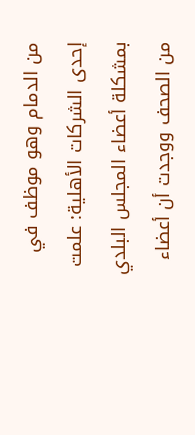من الدمام وهو موظف في إحدى الشركات الأهلية: علمت بمشكلة أعضاء المجلس البلدي من الصحف ووجدت أن أعضاء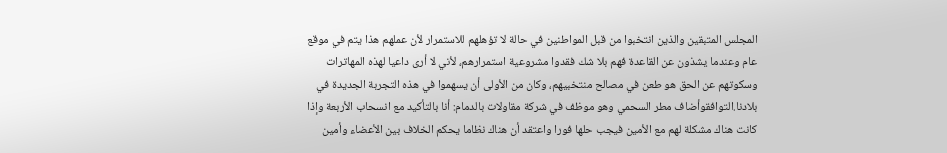المجلس المتبقين والذين انتخبوا من قبل المواطنين في حالة لا تؤهلهم للاستمرار لأن عملهم هذا يتم في موقع عام وعندما يشذون عن القاعدة فهم بلا شك فقدوا مشروعية استمرارهم، لأني لا أرى داعيا لهذه المهاترات وسكوتهم عن الحق هو طعن في مصالح منتخبيهم، وكان من الأولى أن يسهموا في هذه التجربة الجديدة في بلادنا.التوافقوأضاف مطر السحمي وهو موظف في شركة مقاولات بالدمام: أنا بالتأكيد مع انسحاب الأربعة وإذا كانت هناك مشكلة لهم مع الأمين فيجب حلها فورا واعتقد أن هناك نظاما يحكم الخلاف بين الأعضاء وأمين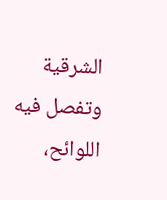الشرقية وتفصل فيه اللوائح،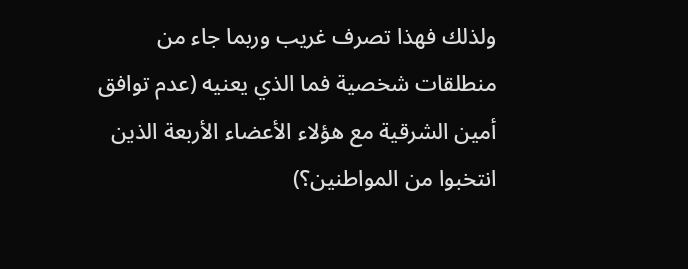ولذلك فهذا تصرف غريب وربما جاء من منطلقات شخصية فما الذي يعنيه (عدم توافق أمين الشرقية مع هؤلاء الأعضاء الأربعة الذين انتخبوا من المواطنين؟)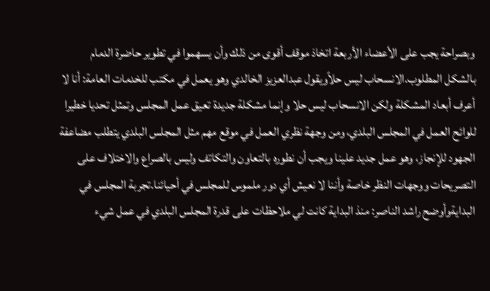وبصراحة يجب على الأعضاء الأربعة اتخاذ موقف أقوى من ذلك وأن يسهموا في تطوير حاضرة الدمام بالشكل المطلوب.الانسحاب ليس حلاًويقول عبدالعزيز الخالدي وهو يعمل في مكتب للخدمات العامة: أنا لا أعرف أبعاد المشكلة ولكن الانسحاب ليس حلا وإنما مشكلة جديدة تعيق عمل المجلس وتمثل تحديا خطيرا للوائح العمل في المجلس البلدي، ومن وجهة نظري العمل في موقع مهم مثل المجلس البلدي يتطلب مضاعفة الجهود للإنجاز، وهو عمل جديد علينا ويجب أن نطوره بالتعاون والتكاتف وليس بالصراع والاختلاف على التصريحات ووجهات النظر خاصة وأننا لا نعيش أي دور ملموس للمجلس في أحيائنا.تجربة المجلس في البدايةوأوضح راشد الناصر: منذ البداية كانت لي ملاحظات على قدرة المجلس البلدي في عمل شيء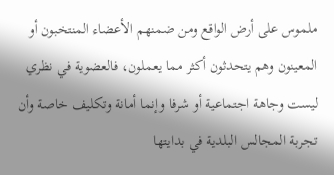ملموس على أرض الواقع ومن ضمنهم الأعضاء المنتخبون أو المعينون وهم يتحدثون أكثر مما يعملون، فالعضوية في نظري ليست وجاهة اجتماعية أو شرفا وإنما أمانة وتكليف خاصة وأن تجربة المجالس البلدية في بدايتها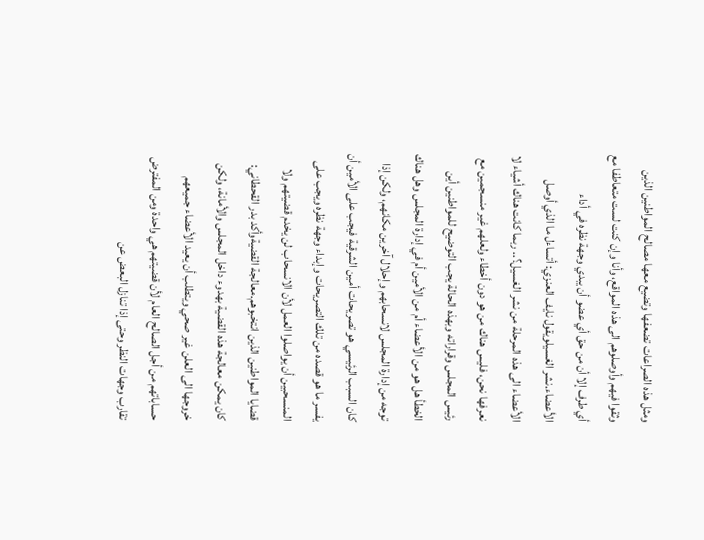ومثل هذه الصراعات تضعفها وتضيع معها مصالح المواطنين الذين وثقوا فيهم وأوصلوهم الى هذه المواقع، وأنا وإن كنت لست متعاطفا مع أي طرف إلا أن من حق أي عضو أن يبدي وجهة نظره في أداء الأعضاء.نشر الغسيلويقول نايف العنزي: أتساءل ما الذي أوصل الأعضاء الى هذه المرحلة من نشر الغسيل؟.. ربما كانت هناك أشياء لا نعرفها نحن، فليس هناك من هو دون أخطاء ولعلهم غير منسجمين مع رئيس المجلس وقراراته وبهذه الحالة يجب التوضيح للمواطنين أين الخطأ هل هو من الأعضاء أم من الأمين أم في إدارة المجلس وهل هناك توجه من إدارة المجلس لانسحابهم وإحلال آخرين مكانهم، ولكن إذا كان السبب الرئيسي هو تصريحات أمين الشرقية فيجب على الأمين أن يفسر ما هو قصده من تلك التصريحات وإبداء وجهة نظره ويجب على المنسحبين أن يواصلوا العمل لأن الانسحاب لن يخدم قضيتهم ولا قضايا المواطنين الذين انتخبوهم.معالجة القضيةوأكد بدر القحطاني: كان يمكن معالجة هذه القضية بهدوء داخل المجلس والأمانة، ولكن خروجها الى العلن غير صحي ويتطلب أن يعيد الأعضاء جميعهم حساباتهم من أجل الصالح العام لأن قضيتهم هي واحدة ومن المفترض تقارب وجهات النظر وحتى إذا تنازل البعض عن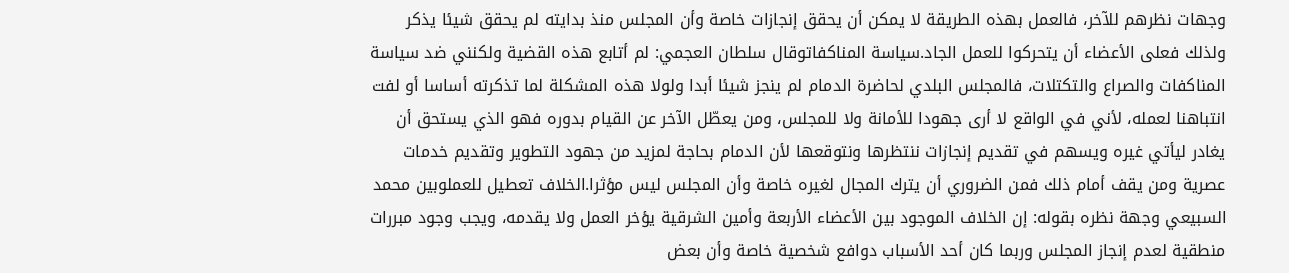وجهات نظرهم للآخر، فالعمل بهذه الطريقة لا يمكن أن يحقق إنجازات خاصة وأن المجلس منذ بدايته لم يحقق شيئا يذكر ولذلك فعلى الأعضاء أن يتحركوا للعمل الجاد.سياسة المناكفاتوقال سلطان العجمي: لم أتابع هذه القضية ولكنني ضد سياسة المناكفات والصراع والتكتلات، فالمجلس البلدي لحاضرة الدمام لم ينجز شيئا أبدا ولولا هذه المشكلة لما تذكرته أساسا أو لفت انتباهنا لعمله، لأني في الواقع لا أرى جهودا للأمانة ولا للمجلس، ومن يعطّل الآخر عن القيام بدوره فهو الذي يستحق أن يغادر ليأتي غيره ويسهم في تقديم إنجازات ننتظرها ونتوقعها لأن الدمام بحاجة لمزيد من جهود التطوير وتقديم خدمات عصرية ومن يقف أمام ذلك فمن الضروري أن يترك المجال لغيره خاصة وأن المجلس ليس مؤثرا.الخلاف تعطيل للعملوبين محمد السبيعي وجهة نظره بقوله: إن الخلاف الموجود بين الأعضاء الأربعة وأمين الشرقية يؤخر العمل ولا يقدمه، ويجب وجود مبررات منطقية لعدم إنجاز المجلس وربما كان أحد الأسباب دوافع شخصية خاصة وأن بعض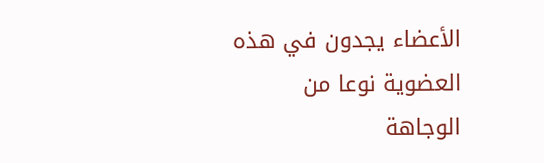الأعضاء يجدون في هذه العضوية نوعا من الوجاهة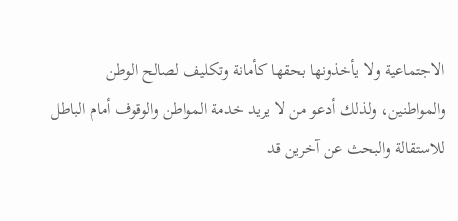الاجتماعية ولا يأخذونها بحقها كأمانة وتكليف لصالح الوطن والمواطنين، ولذلك أدعو من لا يريد خدمة المواطن والوقوف أمام الباطل للاستقالة والبحث عن آخرين قد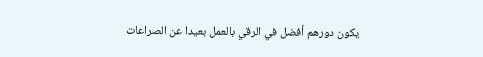يكون دورهم أفضل في الرقي بالعمل بعيدا عن الصراعات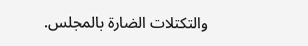والتكتلات الضارة بالمجلس.